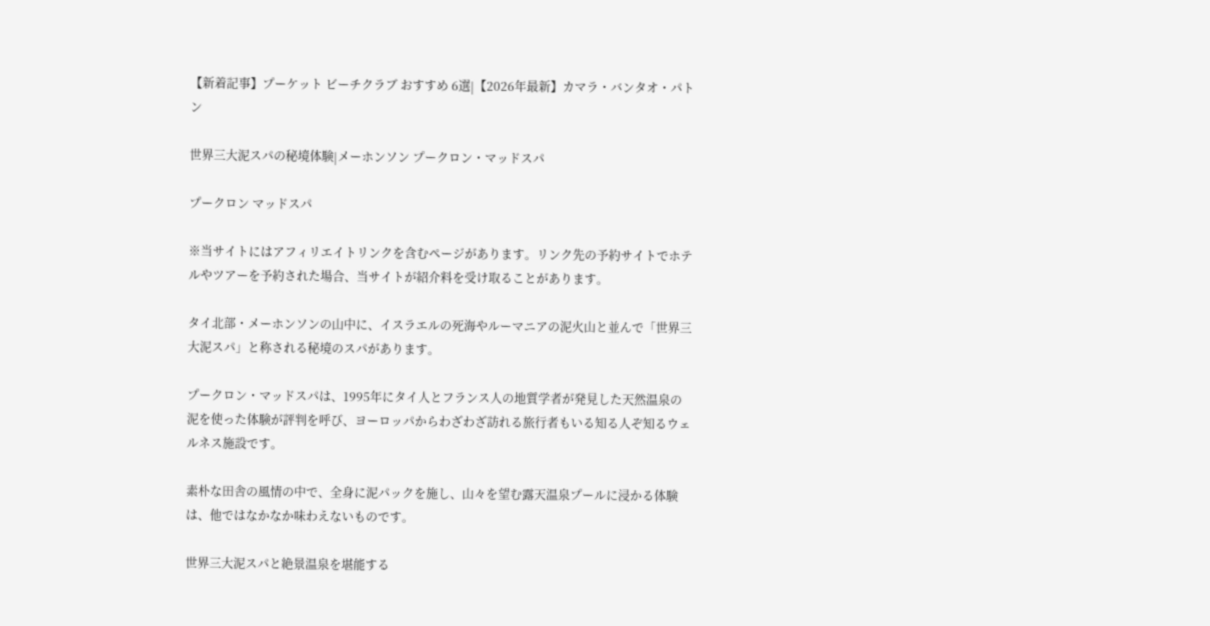【新着記事】プーケット ビーチクラブ おすすめ 6選|【2026年最新】カマラ・バンタオ・パトン

世界三大泥スパの秘境体験|メーホンソン プークロン・マッドスパ

プークロン マッドスパ

※当サイトにはアフィリエイトリンクを含むページがあります。リンク先の予約サイトでホテルやツアーを予約された場合、当サイトが紹介料を受け取ることがあります。

タイ北部・メーホンソンの山中に、イスラエルの死海やルーマニアの泥火山と並んで「世界三大泥スパ」と称される秘境のスパがあります。

プークロン・マッドスパは、1995年にタイ人とフランス人の地質学者が発見した天然温泉の泥を使った体験が評判を呼び、ヨーロッパからわざわざ訪れる旅行者もいる知る人ぞ知るウェルネス施設です。

素朴な田舎の風情の中で、全身に泥パックを施し、山々を望む露天温泉プールに浸かる体験は、他ではなかなか味わえないものです。

世界三大泥スパと絶景温泉を堪能する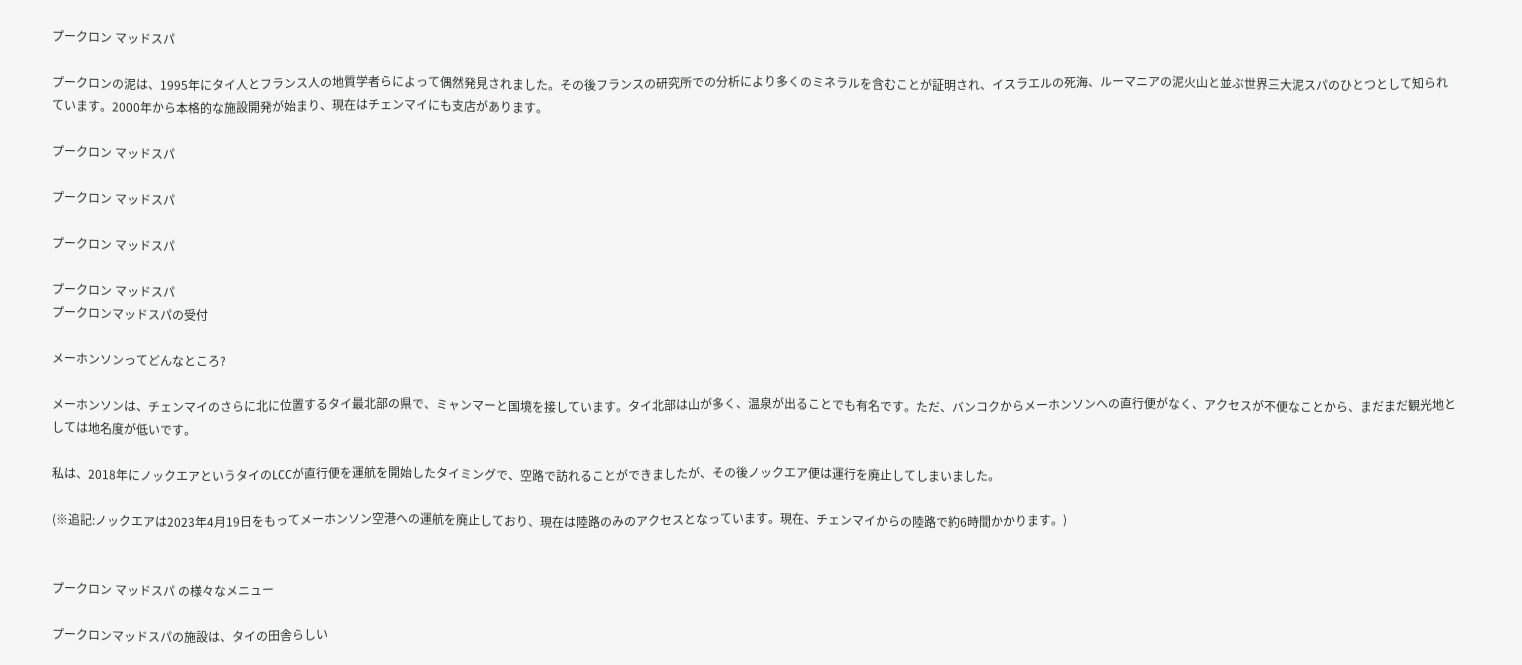プークロン マッドスパ

プークロンの泥は、1995年にタイ人とフランス人の地質学者らによって偶然発見されました。その後フランスの研究所での分析により多くのミネラルを含むことが証明され、イスラエルの死海、ルーマニアの泥火山と並ぶ世界三大泥スパのひとつとして知られています。2000年から本格的な施設開発が始まり、現在はチェンマイにも支店があります。

プークロン マッドスパ

プークロン マッドスパ

プークロン マッドスパ

プークロン マッドスパ
プークロンマッドスパの受付

メーホンソンってどんなところ?

メーホンソンは、チェンマイのさらに北に位置するタイ最北部の県で、ミャンマーと国境を接しています。タイ北部は山が多く、温泉が出ることでも有名です。ただ、バンコクからメーホンソンへの直行便がなく、アクセスが不便なことから、まだまだ観光地としては地名度が低いです。

私は、2018年にノックエアというタイのLCCが直行便を運航を開始したタイミングで、空路で訪れることができましたが、その後ノックエア便は運行を廃止してしまいました。

(※追記:ノックエアは2023年4月19日をもってメーホンソン空港への運航を廃止しており、現在は陸路のみのアクセスとなっています。現在、チェンマイからの陸路で約6時間かかります。)


プークロン マッドスパ の様々なメニュー

プークロンマッドスパの施設は、タイの田舎らしい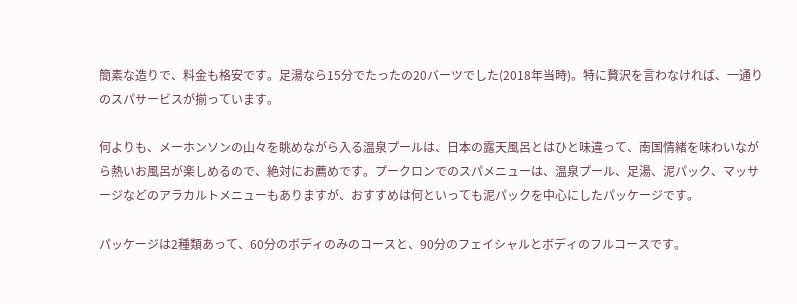簡素な造りで、料金も格安です。足湯なら15分でたったの20バーツでした(2018年当時)。特に贅沢を言わなければ、一通りのスパサービスが揃っています。

何よりも、メーホンソンの山々を眺めながら入る温泉プールは、日本の露天風呂とはひと味違って、南国情緒を味わいながら熱いお風呂が楽しめるので、絶対にお薦めです。プークロンでのスパメニューは、温泉プール、足湯、泥パック、マッサージなどのアラカルトメニューもありますが、おすすめは何といっても泥パックを中心にしたパッケージです。

パッケージは2種類あって、60分のボディのみのコースと、90分のフェイシャルとボディのフルコースです。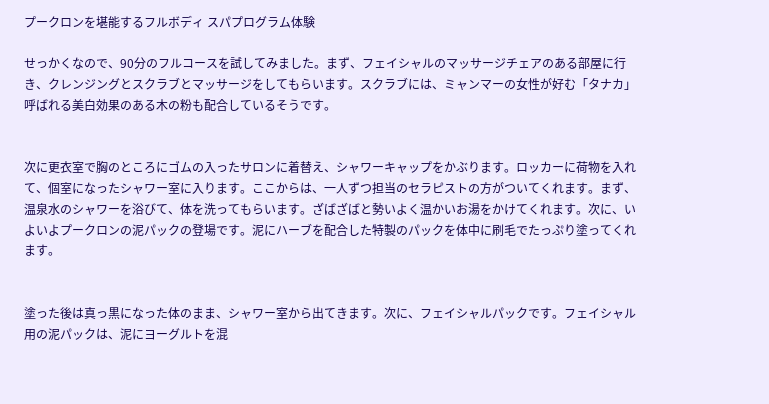プークロンを堪能するフルボディ スパプログラム体験

せっかくなので、90分のフルコースを試してみました。まず、フェイシャルのマッサージチェアのある部屋に行き、クレンジングとスクラブとマッサージをしてもらいます。スクラブには、ミャンマーの女性が好む「タナカ」呼ばれる美白効果のある木の粉も配合しているそうです。


次に更衣室で胸のところにゴムの入ったサロンに着替え、シャワーキャップをかぶります。ロッカーに荷物を入れて、個室になったシャワー室に入ります。ここからは、一人ずつ担当のセラピストの方がついてくれます。まず、温泉水のシャワーを浴びて、体を洗ってもらいます。ざばざばと勢いよく温かいお湯をかけてくれます。次に、いよいよプークロンの泥パックの登場です。泥にハーブを配合した特製のパックを体中に刷毛でたっぷり塗ってくれます。


塗った後は真っ黒になった体のまま、シャワー室から出てきます。次に、フェイシャルパックです。フェイシャル用の泥パックは、泥にヨーグルトを混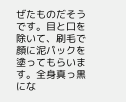ぜたものだそうです。目と口を除いて、刷毛で顔に泥パックを塗ってもらいます。全身真っ黒にな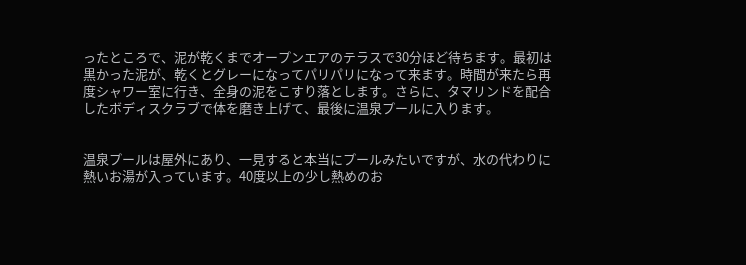ったところで、泥が乾くまでオープンエアのテラスで30分ほど待ちます。最初は黒かった泥が、乾くとグレーになってパリパリになって来ます。時間が来たら再度シャワー室に行き、全身の泥をこすり落とします。さらに、タマリンドを配合したボディスクラブで体を磨き上げて、最後に温泉プールに入ります。


温泉プールは屋外にあり、一見すると本当にプールみたいですが、水の代わりに熱いお湯が入っています。40度以上の少し熱めのお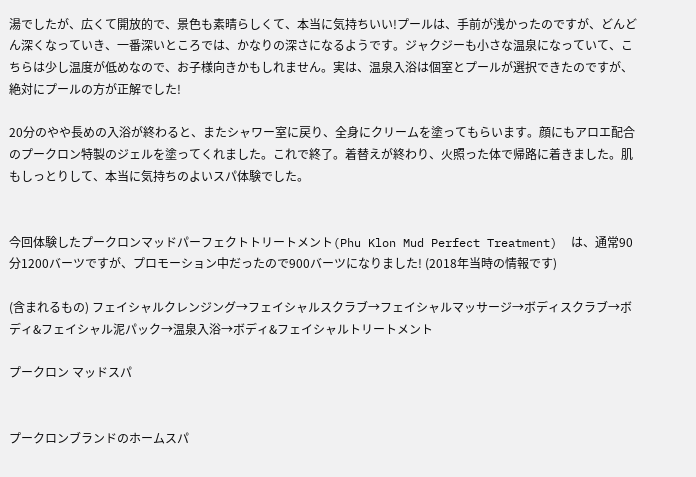湯でしたが、広くて開放的で、景色も素晴らしくて、本当に気持ちいい!プールは、手前が浅かったのですが、どんどん深くなっていき、一番深いところでは、かなりの深さになるようです。ジャクジーも小さな温泉になっていて、こちらは少し温度が低めなので、お子様向きかもしれません。実は、温泉入浴は個室とプールが選択できたのですが、絶対にプールの方が正解でした!

20分のやや長めの入浴が終わると、またシャワー室に戻り、全身にクリームを塗ってもらいます。顔にもアロエ配合のプークロン特製のジェルを塗ってくれました。これで終了。着替えが終わり、火照った体で帰路に着きました。肌もしっとりして、本当に気持ちのよいスパ体験でした。


今回体験したプークロンマッドパーフェクトトリートメント(Phu Klon Mud Perfect Treatment)  は、通常90分1200バーツですが、プロモーション中だったので900バーツになりました! (2018年当時の情報です)

(含まれるもの) フェイシャルクレンジング→フェイシャルスクラブ→フェイシャルマッサージ→ボディスクラブ→ボディ&フェイシャル泥パック→温泉入浴→ボディ&フェイシャルトリートメント

プークロン マッドスパ


プークロンブランドのホームスパ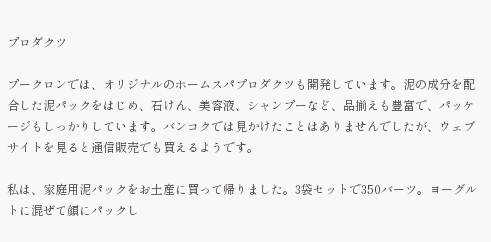プロダクツ

プークロンでは、オリジナルのホームスパプロダクツも開発しています。泥の成分を配合した泥パックをはじめ、石けん、美容液、シャンプーなど、品揃えも豊富で、パッケージもしっかりしています。バンコクでは見かけたことはありませんでしたが、ウェブサイトを見ると通信販売でも買えるようです。

私は、家庭用泥パックをお土産に買って帰りました。3袋セットで350バーツ。ヨーグルトに混ぜて顔にパックし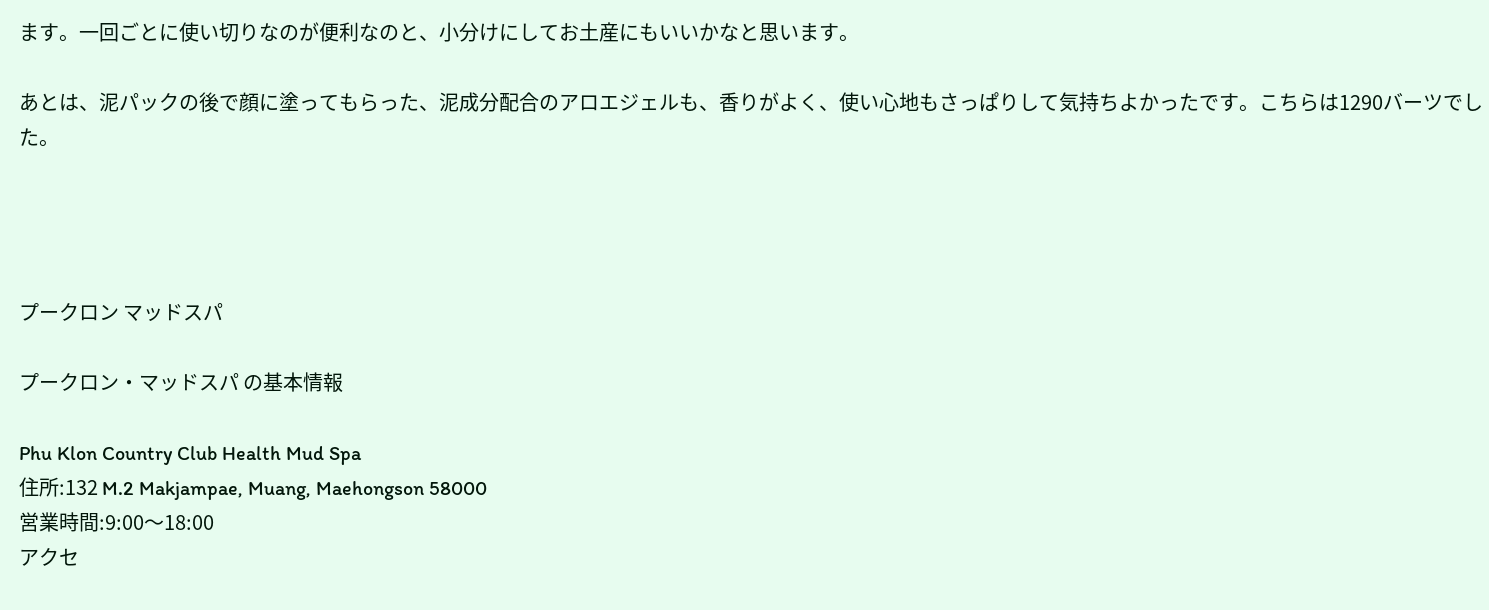ます。一回ごとに使い切りなのが便利なのと、小分けにしてお土産にもいいかなと思います。

あとは、泥パックの後で顔に塗ってもらった、泥成分配合のアロエジェルも、香りがよく、使い心地もさっぱりして気持ちよかったです。こちらは1290バーツでした。




プークロン マッドスパ

プークロン・マッドスパ の基本情報

Phu Klon Country Club Health Mud Spa
住所:132 M.2 Makjampae, Muang, Maehongson 58000
営業時間:9:00〜18:00
アクセ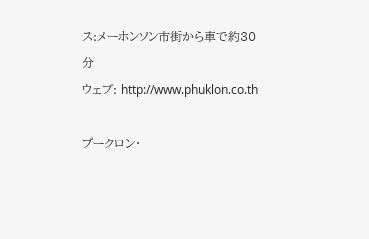ス:メーホンソン市街から車で約30分
ウェブ: http://www.phuklon.co.th

プークロン・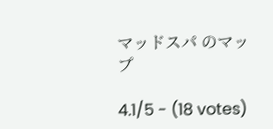マッドスパ のマップ

4.1/5 - (18 votes)